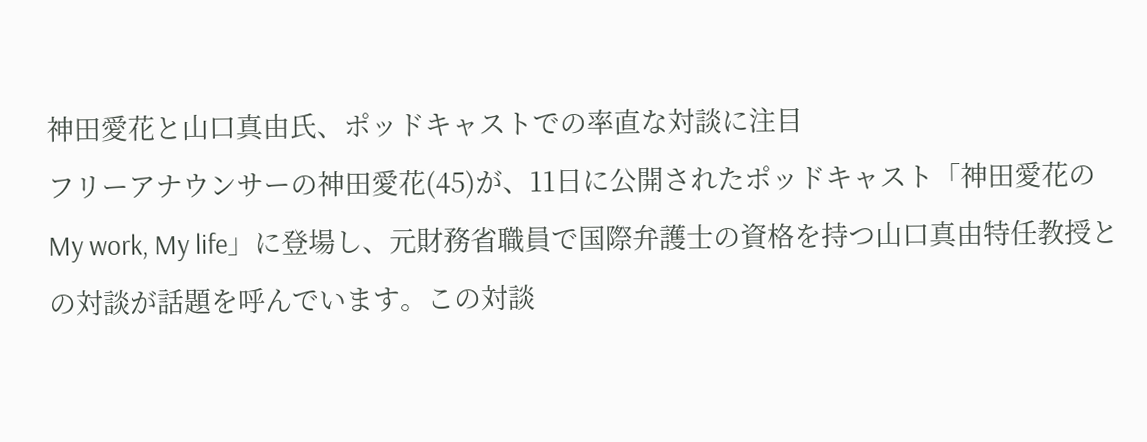神田愛花と山口真由氏、ポッドキャストでの率直な対談に注目
フリーアナウンサーの神田愛花(45)が、11日に公開されたポッドキャスト「神田愛花のMy work, My life」に登場し、元財務省職員で国際弁護士の資格を持つ山口真由特任教授との対談が話題を呼んでいます。この対談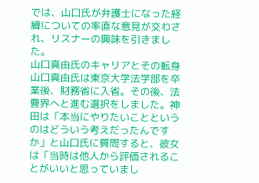では、山口氏が弁護士になった経緯についての率直な意見が交わされ、リスナーの興味を引きました。
山口真由氏のキャリアとその転身
山口真由氏は東京大学法学部を卒業後、財務省に入省。その後、法曹界へと進む選択をしました。神田は「本当にやりたいことというのはどういう考えだったんですか」と山口氏に質問すると、彼女は「当時は他人から評価されることがいいと思っていまし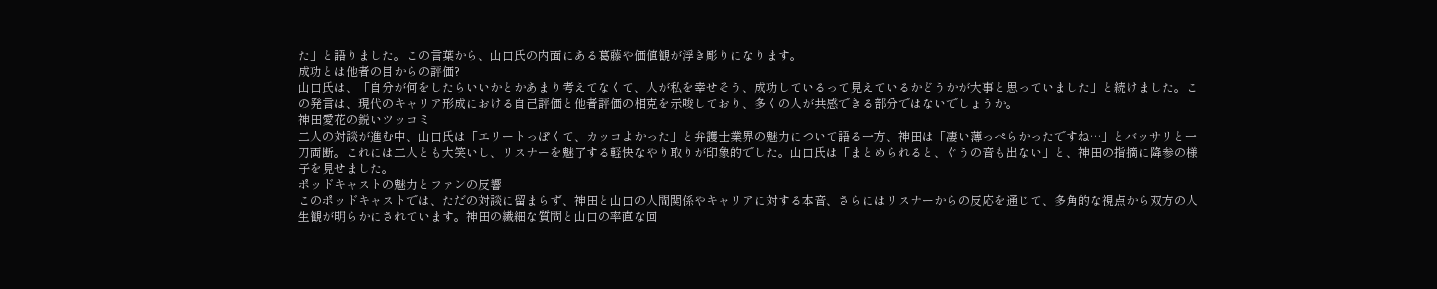た」と語りました。この言葉から、山口氏の内面にある葛藤や価値観が浮き彫りになります。
成功とは他者の目からの評価?
山口氏は、「自分が何をしたらいいかとかあまり考えてなくて、人が私を幸せそう、成功しているって見えているかどうかが大事と思っていました」と続けました。この発言は、現代のキャリア形成における自己評価と他者評価の相克を示唆しており、多くの人が共感できる部分ではないでしょうか。
神田愛花の鋭いツッコミ
二人の対談が進む中、山口氏は「エリートっぽくて、カッコよかった」と弁護士業界の魅力について語る一方、神田は「凄い薄っぺらかったですね…」とバッサリと一刀両断。これには二人とも大笑いし、リスナーを魅了する軽快なやり取りが印象的でした。山口氏は「まとめられると、ぐうの音も出ない」と、神田の指摘に降参の様子を見せました。
ポッドキャストの魅力とファンの反響
このポッドキャストでは、ただの対談に留まらず、神田と山口の人間関係やキャリアに対する本音、さらにはリスナーからの反応を通じて、多角的な視点から双方の人生観が明らかにされています。神田の繊細な質問と山口の率直な回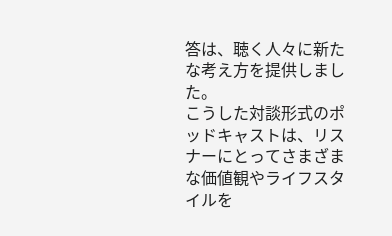答は、聴く人々に新たな考え方を提供しました。
こうした対談形式のポッドキャストは、リスナーにとってさまざまな価値観やライフスタイルを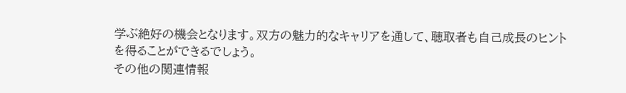学ぶ絶好の機会となります。双方の魅力的なキャリアを通して、聴取者も自己成長のヒントを得ることができるでしょう。
その他の関連情報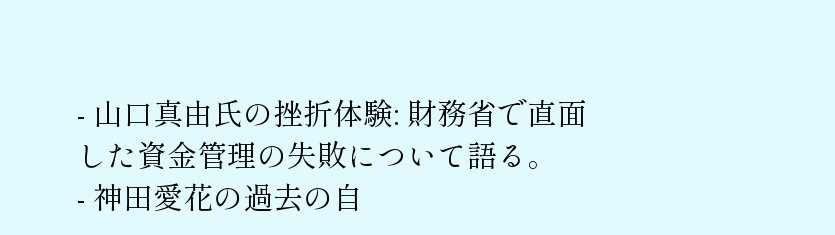- 山口真由氏の挫折体験: 財務省で直面した資金管理の失敗について語る。
- 神田愛花の過去の自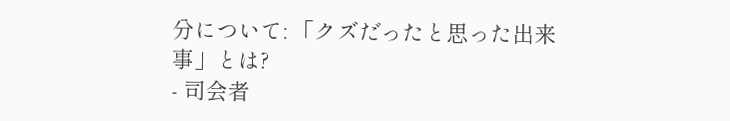分について: 「クズだったと思った出来事」とは?
- 司会者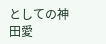としての神田愛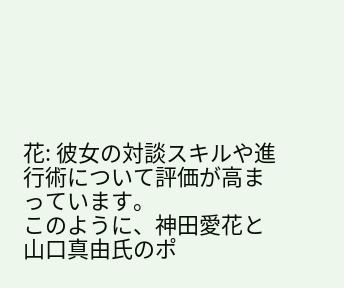花: 彼女の対談スキルや進行術について評価が高まっています。
このように、神田愛花と山口真由氏のポ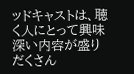ッドキャストは、聴く人にとって興味深い内容が盛りだくさん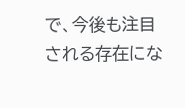で、今後も注目される存在にな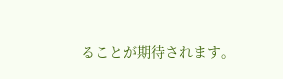ることが期待されます。